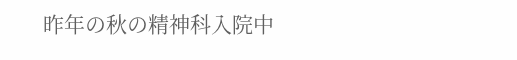昨年の秋の精神科入院中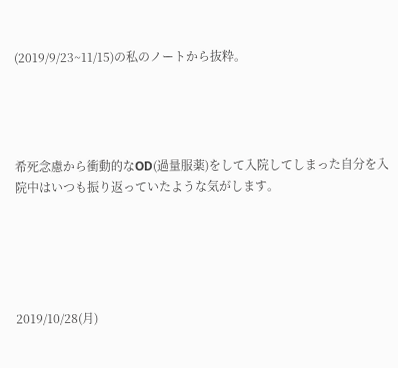(2019/9/23~11/15)の私のノートから抜粋。




希死念慮から衝動的なOD(過量服薬)をして入院してしまった自分を入院中はいつも振り返っていたような気がします。





2019/10/28(月)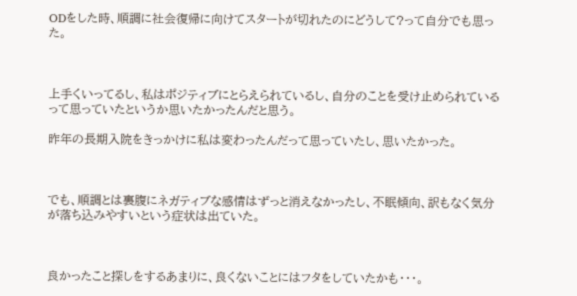ODをした時、順調に社会復帰に向けてスタートが切れたのにどうして?って自分でも思った。



上手くいってるし、私はポジティブにとらえられているし、自分のことを受け止められているって思っていたというか思いたかったんだと思う。

昨年の長期入院をきっかけに私は変わったんだって思っていたし、思いたかった。



でも、順調とは裏腹にネガティブな感情はずっと消えなかったし、不眠傾向、訳もなく気分が落ち込みやすいという症状は出ていた。



良かったこと探しをするあまりに、良くないことにはフタをしていたかも・・・。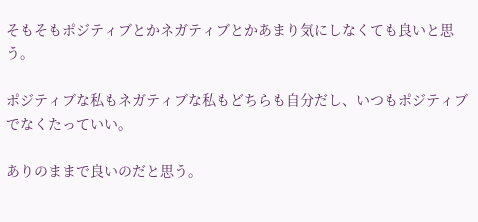そもそもポジティブとかネガティブとかあまり気にしなくても良いと思う。

ポジティブな私もネガティブな私もどちらも自分だし、いつもポジティブでなくたっていい。

ありのままで良いのだと思う。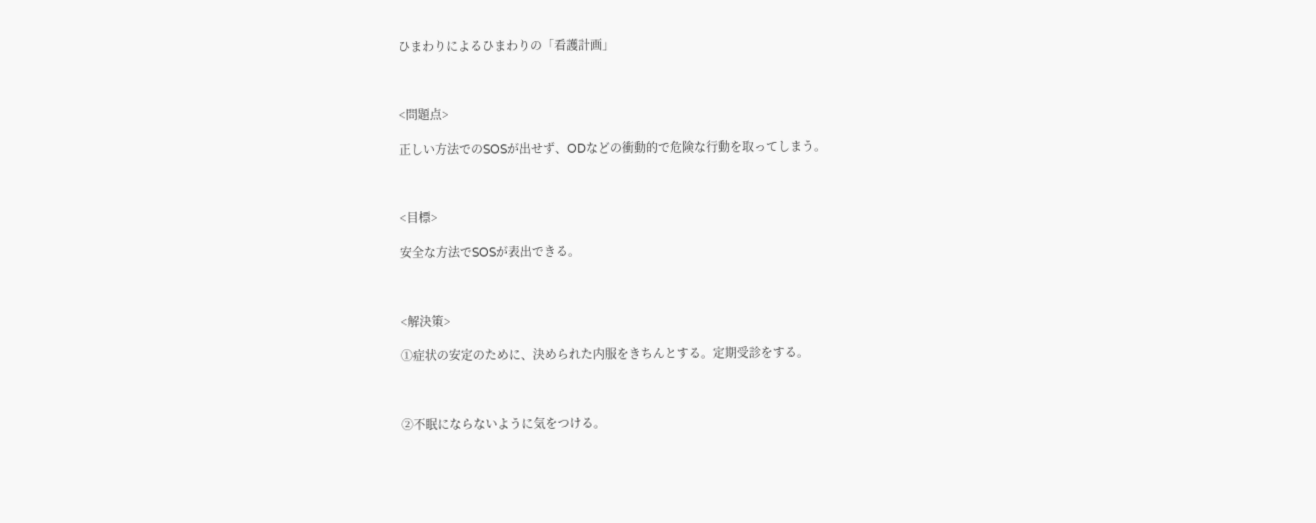ひまわりによるひまわりの「看護計画」



<問題点>

正しい方法でのSOSが出せず、ODなどの衝動的で危険な行動を取ってしまう。



<目標>

安全な方法でSOSが表出できる。



<解決策>

①症状の安定のために、決められた内服をきちんとする。定期受診をする。



②不眠にならないように気をつける。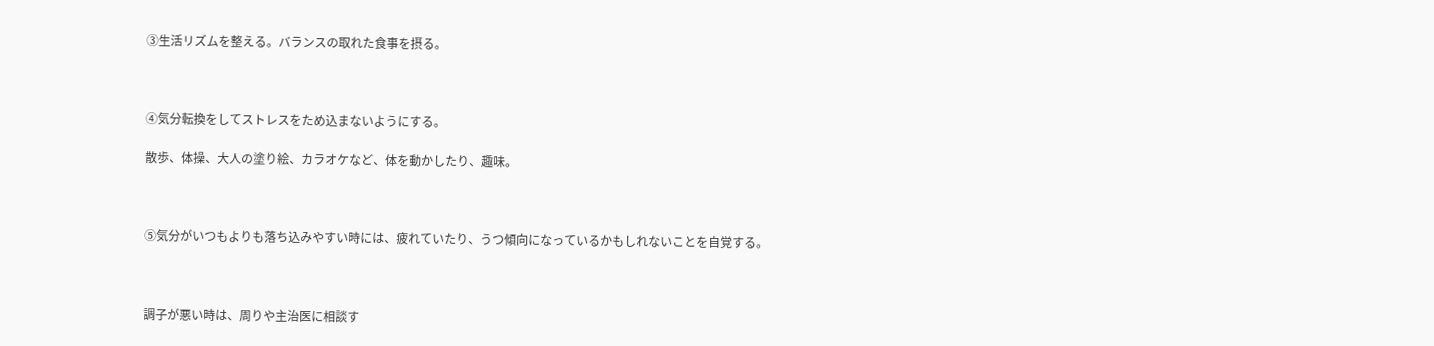③生活リズムを整える。バランスの取れた食事を摂る。



④気分転換をしてストレスをため込まないようにする。

散歩、体操、大人の塗り絵、カラオケなど、体を動かしたり、趣味。



⑤気分がいつもよりも落ち込みやすい時には、疲れていたり、うつ傾向になっているかもしれないことを自覚する。



調子が悪い時は、周りや主治医に相談す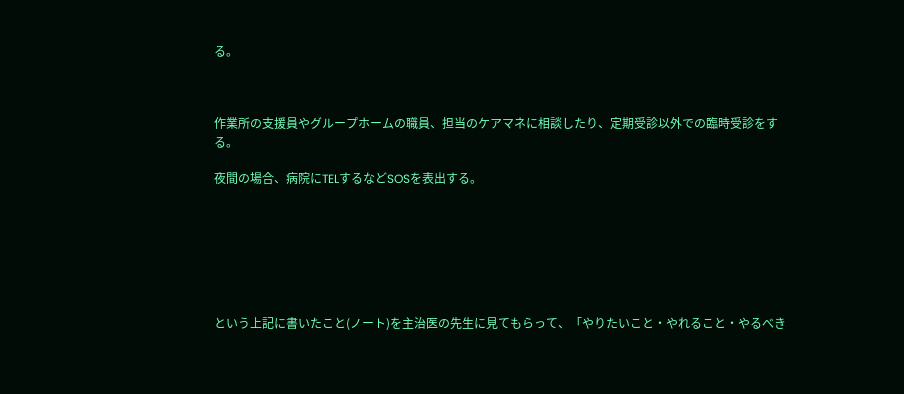る。



作業所の支援員やグループホームの職員、担当のケアマネに相談したり、定期受診以外での臨時受診をする。

夜間の場合、病院にTELするなどSOSを表出する。







という上記に書いたこと(ノート)を主治医の先生に見てもらって、「やりたいこと・やれること・やるべき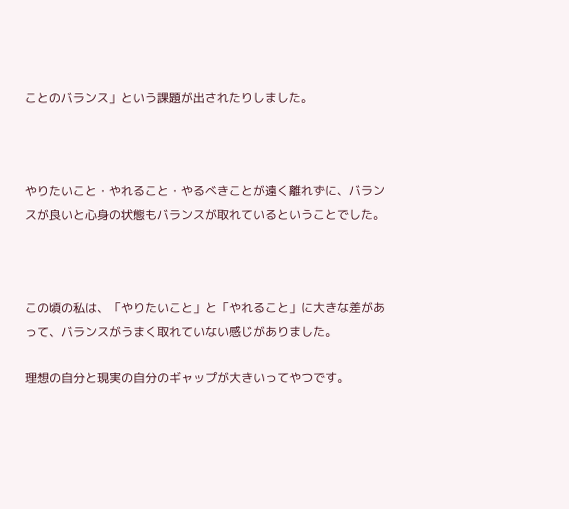ことのバランス」という課題が出されたりしました。



やりたいこと・やれること・やるべきことが遠く離れずに、バランスが良いと心身の状態もバランスが取れているということでした。



この頃の私は、「やりたいこと」と「やれること」に大きな差があって、バランスがうまく取れていない感じがありました。

理想の自分と現実の自分のギャップが大きいってやつです。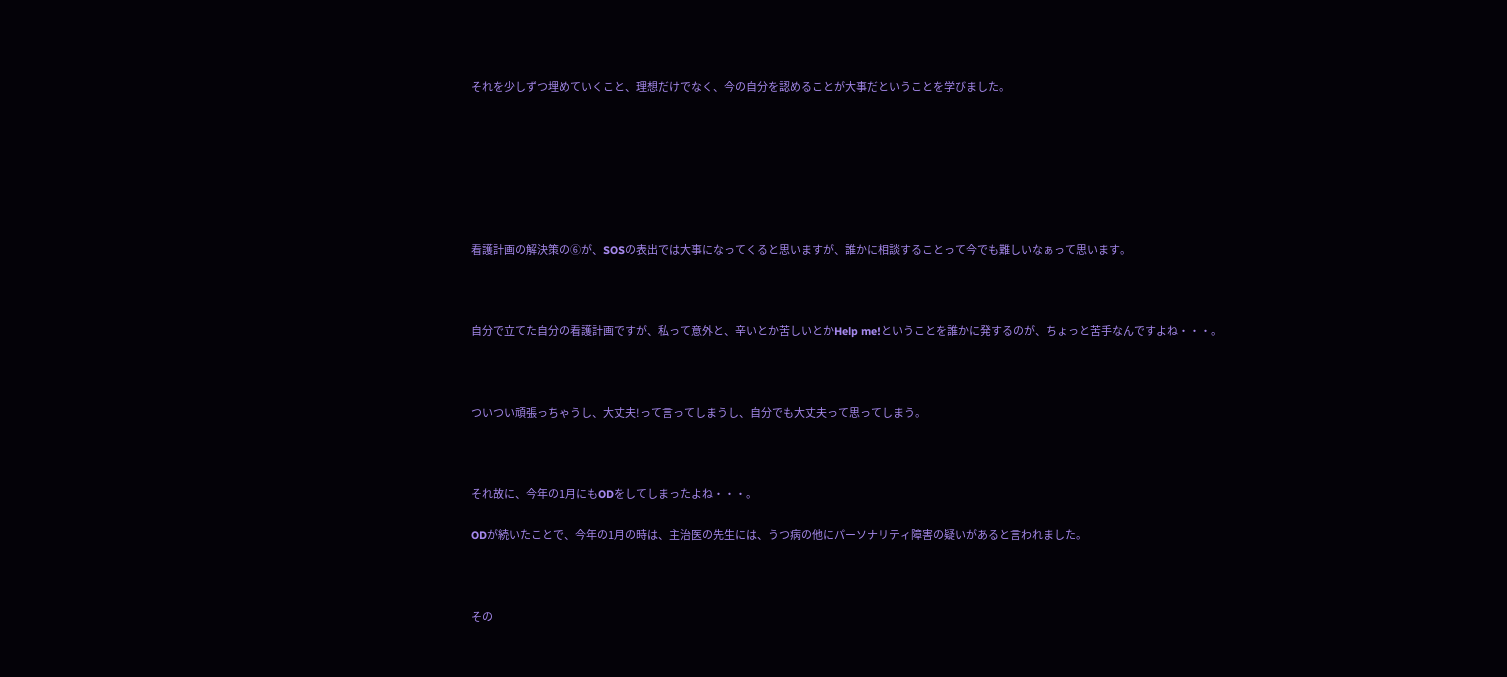それを少しずつ埋めていくこと、理想だけでなく、今の自分を認めることが大事だということを学びました。







看護計画の解決策の⑥が、SOSの表出では大事になってくると思いますが、誰かに相談することって今でも難しいなぁって思います。



自分で立てた自分の看護計画ですが、私って意外と、辛いとか苦しいとかHelp me!ということを誰かに発するのが、ちょっと苦手なんですよね・・・。



ついつい頑張っちゃうし、大丈夫!って言ってしまうし、自分でも大丈夫って思ってしまう。



それ故に、今年の1月にもODをしてしまったよね・・・。

ODが続いたことで、今年の1月の時は、主治医の先生には、うつ病の他にパーソナリティ障害の疑いがあると言われました。



その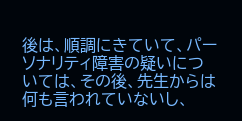後は、順調にきていて、パーソナリティ障害の疑いについては、その後、先生からは何も言われていないし、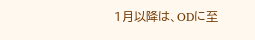1月以降は、ODに至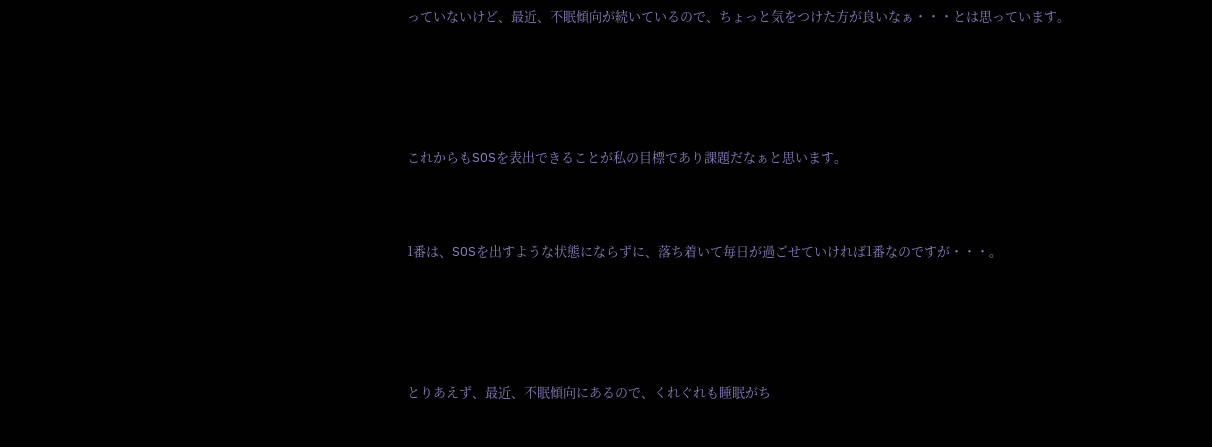っていないけど、最近、不眠傾向が続いているので、ちょっと気をつけた方が良いなぁ・・・とは思っています。





これからもSOSを表出できることが私の目標であり課題だなぁと思います。



1番は、SOSを出すような状態にならずに、落ち着いて毎日が過ごせていければ1番なのですが・・・。





とりあえず、最近、不眠傾向にあるので、くれぐれも睡眠がち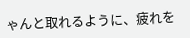ゃんと取れるように、疲れを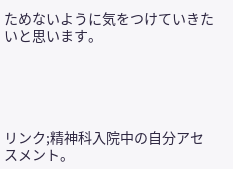ためないように気をつけていきたいと思います。





リンク;精神科入院中の自分アセスメント。